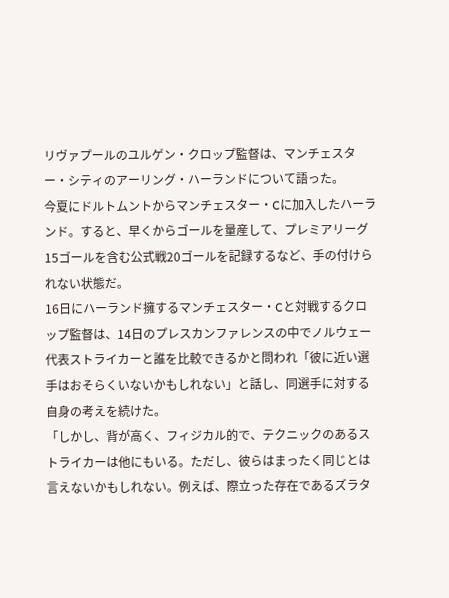リヴァプールのユルゲン・クロップ監督は、マンチェスター・シティのアーリング・ハーランドについて語った。
今夏にドルトムントからマンチェスター・Cに加入したハーランド。すると、早くからゴールを量産して、プレミアリーグ15ゴールを含む公式戦20ゴールを記録するなど、手の付けられない状態だ。
16日にハーランド擁するマンチェスター・Cと対戦するクロップ監督は、14日のプレスカンファレンスの中でノルウェー代表ストライカーと誰を比較できるかと問われ「彼に近い選手はおそらくいないかもしれない」と話し、同選手に対する自身の考えを続けた。
「しかし、背が高く、フィジカル的で、テクニックのあるストライカーは他にもいる。ただし、彼らはまったく同じとは言えないかもしれない。例えば、際立った存在であるズラタ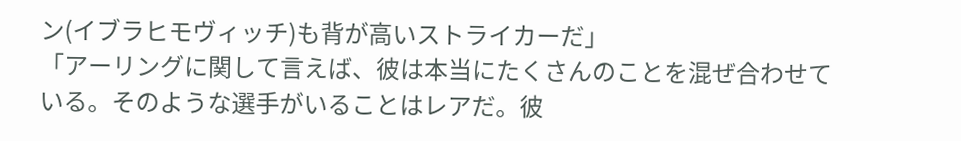ン(イブラヒモヴィッチ)も背が高いストライカーだ」
「アーリングに関して言えば、彼は本当にたくさんのことを混ぜ合わせている。そのような選手がいることはレアだ。彼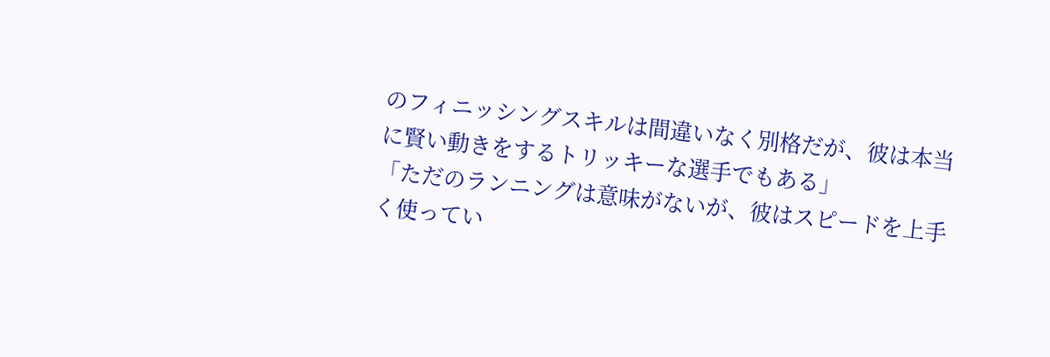のフィニッシングスキルは間違いなく別格だが、彼は本当に賢い動きをするトリッキーな選手でもある」
「ただのランニングは意味がないが、彼はスピードを上手く使ってい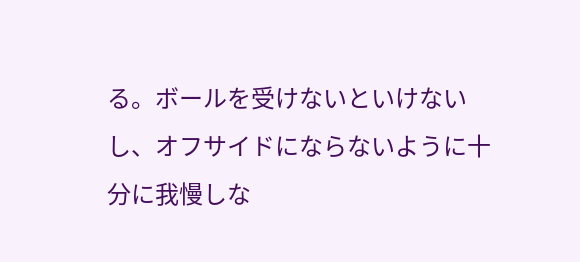る。ボールを受けないといけないし、オフサイドにならないように十分に我慢しな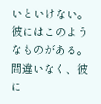いといけない。彼にはこのようなものがある。間違いなく、彼に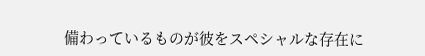備わっているものが彼をスペシャルな存在に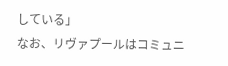している」
なお、リヴァプールはコミュニ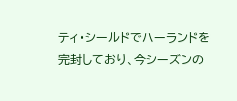ティ・シールドでハーランドを完封しており、今シーズンの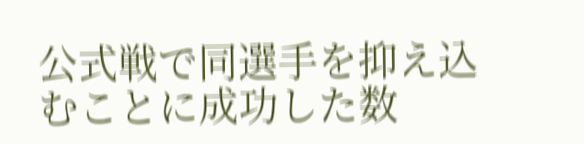公式戦で同選手を抑え込むことに成功した数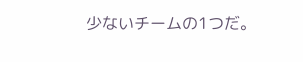少ないチームの1つだ。